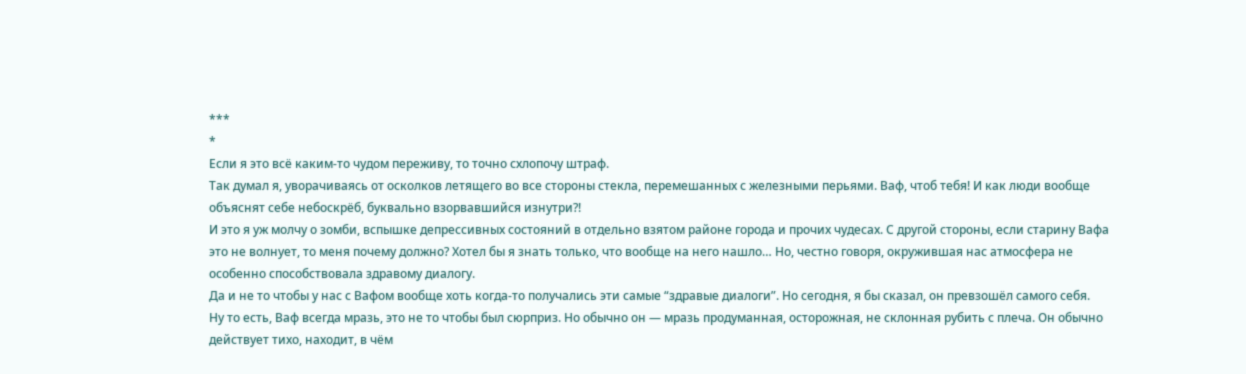***
*
Если я это всё каким-то чудом переживу, то точно схлопочу штраф.
Так думал я, уворачиваясь от осколков летящего во все стороны стекла, перемешанных с железными перьями. Ваф, чтоб тебя! И как люди вообще объяснят себе небоскрёб, буквально взорвавшийся изнутри?!
И это я уж молчу о зомби, вспышке депрессивных состояний в отдельно взятом районе города и прочих чудесах. С другой стороны, если старину Вафа это не волнует, то меня почему должно? Хотел бы я знать только, что вообще на него нашло… Но, честно говоря, окружившая нас атмосфера не особенно способствовала здравому диалогу.
Да и не то чтобы у нас с Вафом вообще хоть когда-то получались эти самые “здравые диалоги”. Но сегодня, я бы сказал, он превзошёл самого себя.
Ну то есть, Ваф всегда мразь, это не то чтобы был сюрприз. Но обычно он — мразь продуманная, осторожная, не склонная рубить с плеча. Он обычно действует тихо, находит, в чём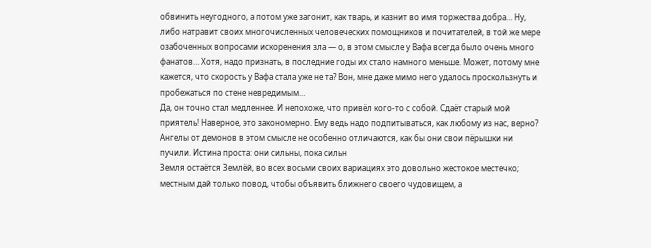обвинить неугодного, а потом уже загонит, как тварь, и казнит во имя торжества добра… Ну, либо натравит своих многочисленных человеческих помощников и почитателей, в той же мере озабоченных вопросами искоренения зла — о, в этом смысле у Вафа всегда было очень много фанатов… Хотя, надо признать, в последние годы их стало намного меньше. Может, потому мне кажется, что скорость у Вафа стала уже не та? Вон, мне даже мимо него удалось проскользнуть и пробежаться по стене невредимым…
Да, он точно стал медленнее. И непохоже, что привёл кого-то с собой. Сдаёт старый мой приятель! Наверное, это закономерно. Ему ведь надо подпитываться, как любому из нас, верно? Ангелы от демонов в этом смысле не особенно отличаются, как бы они свои пёрышки ни пучили. Истина проста: они сильны, пока сильн
Земля остаётся Землёй, во всех восьми своих вариациях это довольно жестокое местечко; местным дай только повод, чтобы объявить ближнего своего чудовищем, а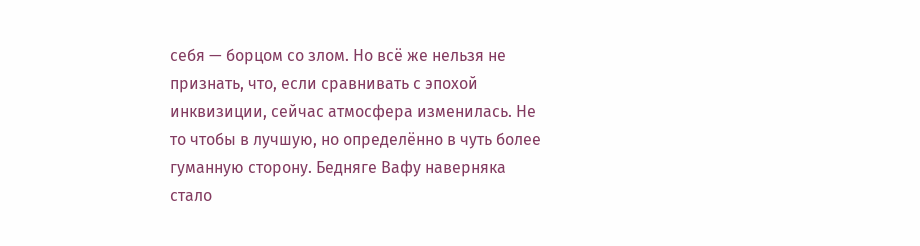себя — борцом со злом. Но всё же нельзя не признать, что, если сравнивать с эпохой инквизиции, сейчас атмосфера изменилась. Не то чтобы в лучшую, но определённо в чуть более гуманную сторону. Бедняге Вафу наверняка стало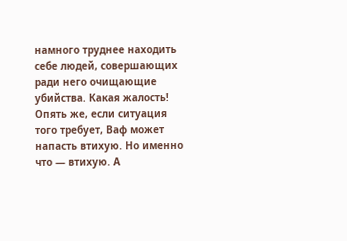намного труднее находить себе людей, совершающих ради него очищающие убийства. Какая жалость!
Опять же, если ситуация того требует, Ваф может напасть втихую. Но именно что — втихую. А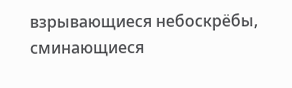взрывающиеся небоскрёбы, сминающиеся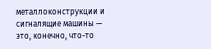металлоконструкции и сигналящие машины — это, конечно, что-то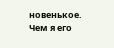новенькое. Чем я его